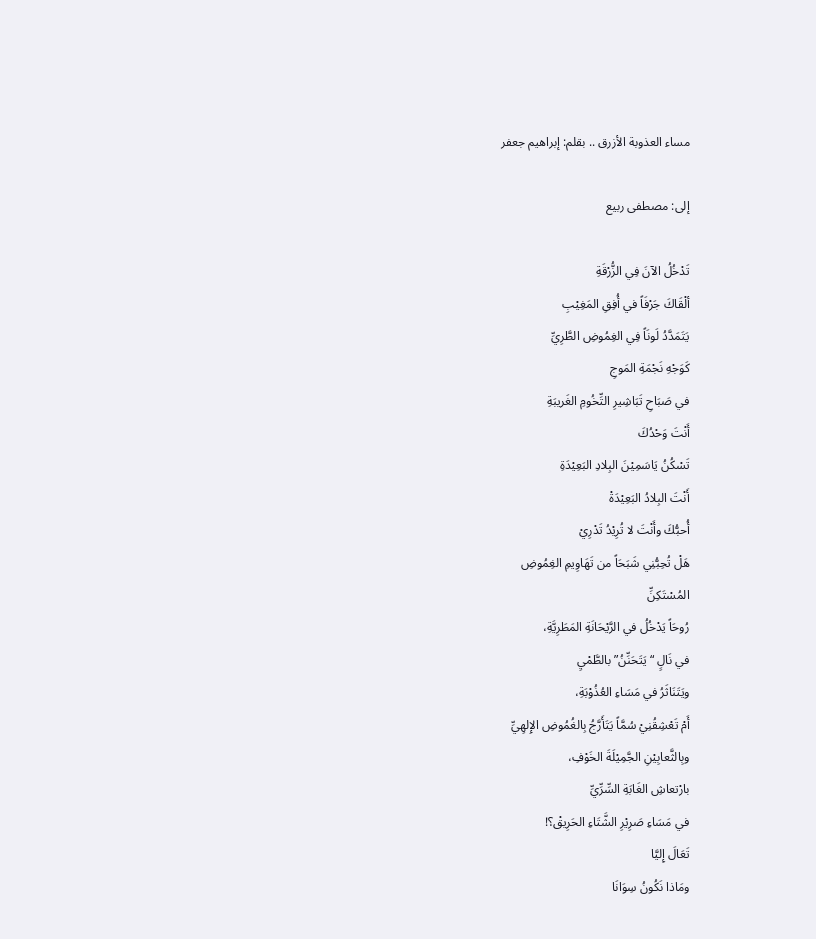مساء العذوبة الأزرق .. بقلم: إبراهيم جعفر

إلى: مصطفى ربيع

تَدْخُلُ الآنَ فِي الزُّرْقَةِ
ألْقَاكَ جَرْفَاً في أُفِقِ المَغِيْبِ
يَتَمَدَّدُ لَونَاً فِي الغِمُوضِ الطَّرِيِّ
كَوَجْهِ نَجْمَةِ المَوجِ
في صَبَاحِ تَبَاشِيرِ التِّخُومِ الغَريبَةِ
أَنْتَ وَحْدُكَ
تَسْكُنُ يَاسَمِيْنَ البِلادِ البَعِيْدَةِ
أَنْتَ البِلادُ البَعِيْدَةْ
أُحبُّكَ وأَنْتَ لا تُرِيْدُ تَدْرِيْ
هَلْ تُحِبُّنِي شَبَحَاً من تَهَاوِيمِ الغِمُوضِ
المُسْتَكِنِّ
رُوحَاً يَدْخُلُ في الرَّيْحَانَةِ المَطَرِيَّةِ،
في نَالٍ “يَتَحَنِّنُ” بالطَّمْيِ
ويَتَنَاثَرُ في مَسَاءِ العُذُوْبَةِ،
أَمْ تَعْشِقُنِيْ سُمَّاً يَتَأَرَّجُ بِالغُمُوضِ الإِلهِيِّ
وبِالثَّعابِيْنِ الجَّمِيْلَةَ الخَوْفِ،
بارْتعاشِ الغَابَةِ السِّرِّيِّ
في مَسَاءِ صَرِيْرِ الشَّتَاءِ الحَرِيقْ؟!
تَعَالَ إِليَّا
ومَاذا نَكُونُ سِوَانَا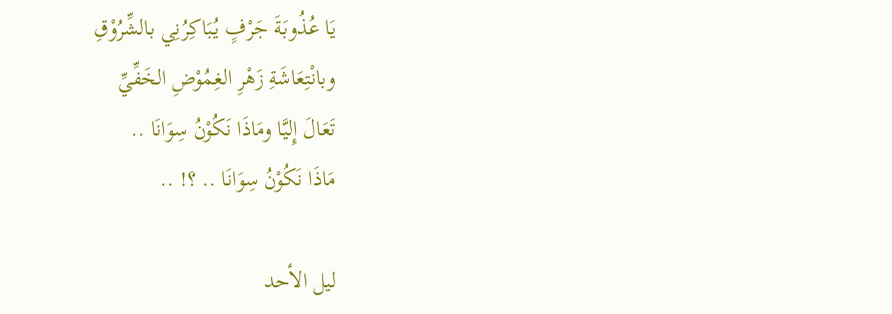يَا عُذُوبَةَ جَرْفٍ يُبَاكِرُنِي بالشِّرُوْقِ
وبانْتِعَاشَةِ زَهْرِ الغِمُوْضِ الخَفِّيِّ
تَعَالَ إِليَّا ومَاذَا نَكُوْنُ سِوَانَا ..
مَاذَا نَكُوْنُ سِوَانَا .. ؟! ..

ليل الأحد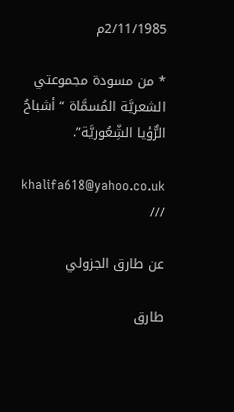2/11/1985م

* من مسودة مجموعتي الشعريَّة المُسمَّاة “أشباحُ الرٌّؤيا الشِّعُوريَّة”.

khalifa618@yahoo.co.uk
///

عن طارق الجزولي

طارق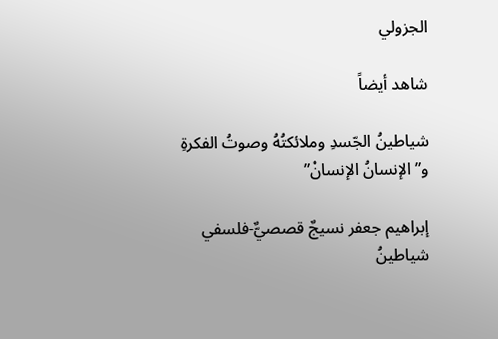الجزولي

شاهد أيضاً

شياطينُ الجّسدِ وملائكتُهُ وصوتُ الفكرةِ و”الإنسانُ الإنسانْ”

إبراهيم جعفر نسيجٌ قصصيٌّ-فلسفي شياطينُ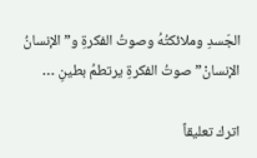الجّسدِ وملائكتُهُ وصوتُ الفكرةِ و”الإنسانُ الإنسانْ” صوتُ الفكرةِ يرتطمُ بطينِ …

اترك تعليقاً